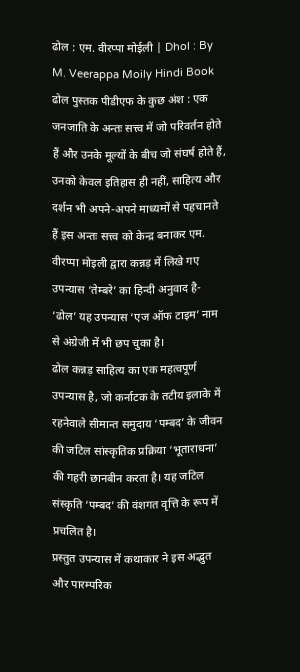ढोल : एम. वीरप्पा मोईली | Dhol : By M. Veerappa Moily Hindi Book
ढोल पुस्तक पीडीएफ के कुछ अंश : एक जनजाति के अन्तः सत्त्व में जो परिवर्तन होते हैं और उनके मूल्यों के बीच जो संघर्ष होते हैं, उनको केवल इतिहास ही नहीं, साहित्य और दर्शन भी अपने-अपने माध्यमों से पहचानते हैं इस अन्तः सत्त्व को केन्द्र बनाकर एम. वीरप्पा मोइली द्वारा कन्नड़ में लिखे गए उपन्यास ‘तेम्बरे’ का हिन्दी अनुवाद है- ‘ढोल’ यह उपन्यास ‘एज ऑफ टाइम’ नाम से अंग्रेजी में भी छप चुका है।
ढोल कन्नड़ साहित्य का एक महत्वपूर्ण उपन्यास है, जो कर्नाटक के तटीय इलाके में रहनेवाले सीमान्त समुदाय ‘पम्बद’ के जीवन की जटिल सांस्कृतिक प्रक्रिया ‘भूताराधना’ की गहरी छानबीन करता है। यह जटिल संस्कृति ‘पम्बद’ की वंशगत वृत्ति के रूप में प्रचलित है।
प्रस्तुत उपन्यास में कथाकार ने इस अद्भुत और पारम्परिक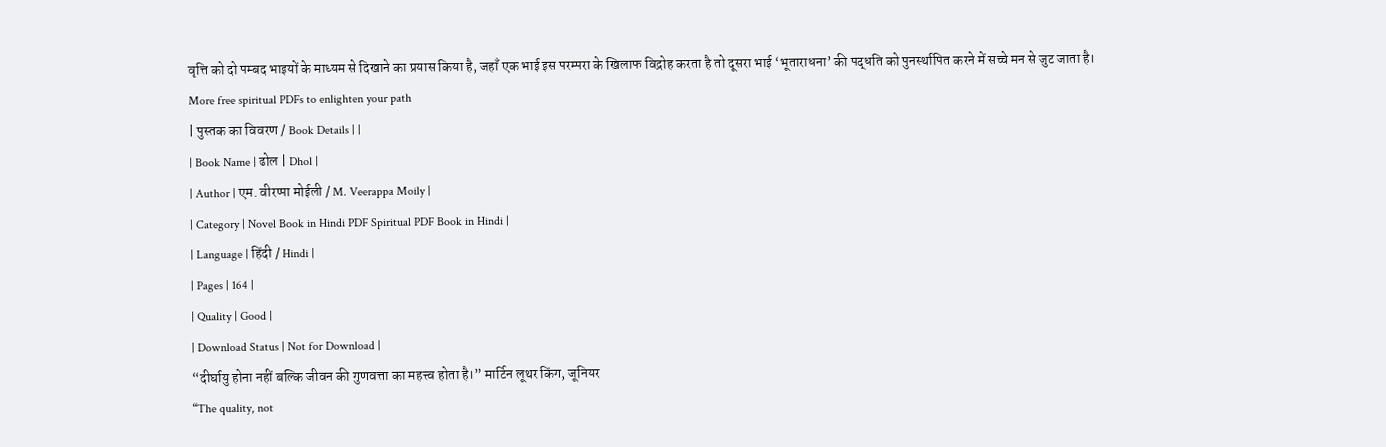वृत्ति को दो पम्बद भाइयों के माध्यम से दिखाने का प्रयास किया है, जहाँ एक भाई इस परम्परा के खिलाफ विद्रोह करता है तो दूसरा भाई ‘भूताराधना’ की पद्धति को पुनर्स्थापित करने में सच्चे मन से जुट जाता है।
More free spiritual PDFs to enlighten your path
| पुस्तक का विवरण / Book Details | |
| Book Name | ढोल | Dhol |
| Author | एम. वीरप्पा मोईली / M. Veerappa Moily |
| Category | Novel Book in Hindi PDF Spiritual PDF Book in Hindi |
| Language | हिंदी / Hindi |
| Pages | 164 |
| Quality | Good |
| Download Status | Not for Download |
“दीर्घायु होना नहीं बल्कि जीवन की गुणवत्ता का महत्त्व होता है।” मार्टिन लूथर किंग, जूनियर
“The quality, not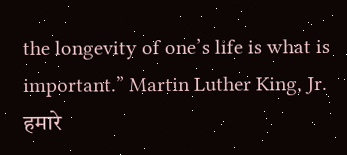the longevity of one’s life is what is important.” Martin Luther King, Jr.
हमारे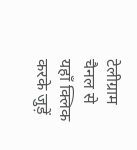टेलीग्राम चैनल से यहाँ क्लिक करके जुड़ें